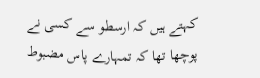کہتے ہیں کہ ارسطو سے کسی نے پوچھا تھا کہ تمہارے پاس مضبوط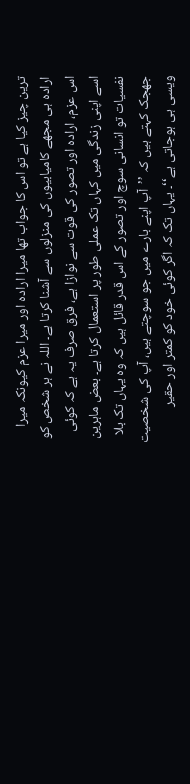ترین چیز کیا ہے تو اس کا جواب تھا میرا ارادہ اور میرا عزم کیونکہ میرا ارادہ ہی مجھے کامیابیوں کی منزلوں سے آشنا کرتا ہے۔ اللہ نے ہر شخص کو اس عزم، ارادہ اور تصور کی قوت سے نوازا ہے، فرق صرف یہ ہے کہ کوئی اسے اپنی زندگی میں کہاں تک عملی طور پر استعمال کرتا ہے۔ بعض ماہرین نفسیات تو انسانی سوچ اور تصور کے اس قدر قائل ہیں کہ وہ یہاں تک بلا جھجک کہتے ہیں کہ ’’آپ اپنے بارے میں جو سوچتے ہیں، آپ کی شخصیت ویسی ہی ہوجاتی ہے‘‘۔ یہاں تک کہ اگر کوئی خود کو کمتر اور حقیر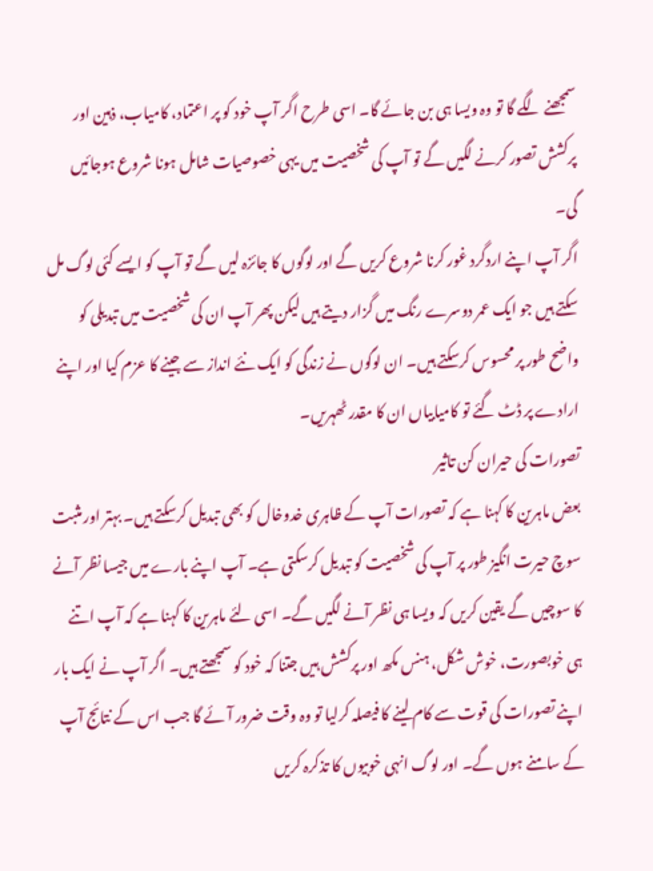سمجھنے لگے گا تو وہ ویسا ہی بن جائے گا۔ اسی طرح اگر آپ خود کو پر اعتماد، کامیاب، ذہین اور پرکشش تصور کرنے لگیں گے تو آپ کی شخصیت میں یہی خصوصیات شامل ہونا شروع ہوجائیں گی۔
اگر آپ اپنے اردگرد غور کرنا شروع کریں گے اور لوگوں کا جائزہ لیں گے تو آپ کو ایسے کئی لوگ مل سکتے ہیں جو ایک عمر دوسرے رنگ میں گزار دیتے ہیں لیکن پھر آپ ان کی شخصیت میں تبدیلی کو واضح طور پر محسوس کرسکتے ہیں۔ ان لوگوں نے زندگی کو ایک نئے انداز سے جینے کا عزم کیا اور اپنے ارادے پر ڈٹ گئے تو کامیابیاں ان کا مقدر ٹھہریں۔
تصورات کی حیران کن تاثیر
بعض ماہرین کا کہنا ہے کہ تصورات آپ کے ظاہری خدوخال کو بھی تبدیل کرسکتے ہیں۔ بہتر اور مثبت سوچ حیرت انگیز طور پر آپ کی شخصیت کو تبدیل کرسکتی ہے۔ آپ اپنے بارے میں جیسا نظر آنے کا سوچیں گے یقین کریں کہ ویسا ہی نظر آنے لگیں گے۔ اسی لئے ماہرین کا کہنا ہے کہ آپ اتنے ہی خوبصورت، خوش شکل، ہنس مکھ اور پرکشش ہیں جتنا کہ خود کو سمجھتے ہیں۔ اگر آپ نے ایک بار اپنے تصورات کی قوت سے کام لینے کا فیصلہ کرلیا تو وہ وقت ضرور آئے گا جب اس کے نتائج آپ کے سامنے ہوں گے۔ اور لوگ انہی خوبیوں کا تذکرہ کریں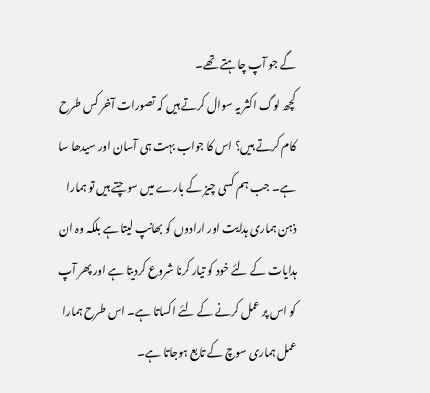گے جو آپ چاہتے تھے۔
کچھ لوگ اکثر یہ سوال کرتے ہیں کہ تصورات آخر کس طرح کام کرتے ہیں؟ اس کا جواب بہت ہی آسان اور سیدھا سا ہے۔ جب ہم کسی چیز کے بارے میں سوچتے ہیں تو ہمارا ذہن ہماری ہدایت اور ارادوں کو بھانپ لیتا ہے بلکہ وہ ان ہدایات کے لئے خود کو تیار کرنا شروع کردیتا ہے اور پھر آپ کو اس پر عمل کرنے کے لئے اکساتا ہے۔ اس طرح ہمارا عمل ہماری سوچ کے تابع ہوجاتا ہے۔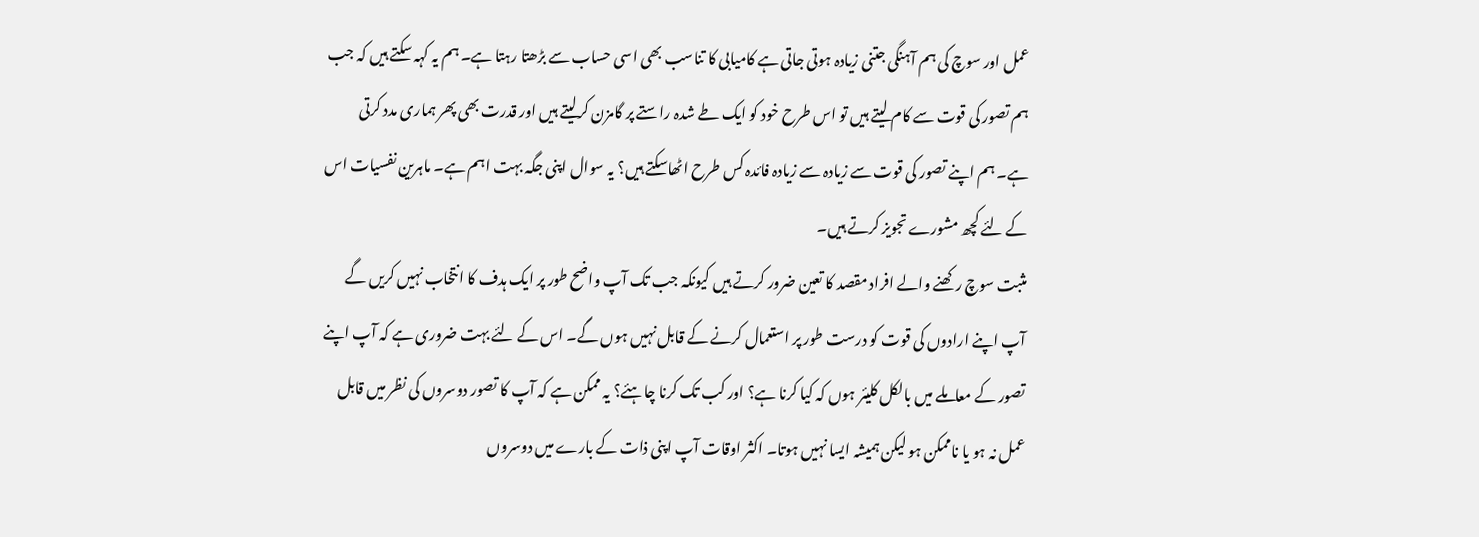عمل اور سوچ کی ہم آہنگی جتنی زیادہ ہوتی جاتی ہے کامیابی کا تناسب بھی اسی حساب سے بڑھتا رہتا ہے۔ ہم یہ کہہ سکتے ہیں کہ جب ہم تصور کی قوت سے کام لیتے ہیں تو اس طرح خود کو ایک طے شدہ راستے پر گامزن کرلیتے ہیں اور قدرت بھی پھر ہماری مدد کرتی ہے۔ ہم اپنے تصور کی قوت سے زیادہ سے زیادہ فائدہ کس طرح اٹھاسکتے ہیں؟ یہ سوال اپنی جگہ بہت اہم ہے۔ ماہرین نفسیات اس کے لئے کچھ مشورے تجویز کرتے ہیں۔
مثبت سوچ رکھنے والے افراد مقصد کا تعین ضرور کرتے ہیں کیونکہ جب تک آپ واضح طور پر ایک ہدف کا انتخاب نہیں کریں گے آپ اپنے ارادوں کی قوت کو درست طور پر استعمال کرنے کے قابل نہیں ہوں گے۔ اس کے لئے بہت ضروری ہے کہ آپ اپنے تصور کے معاملے میں بالکل کلیئر ہوں کہ کیا کرنا ہے؟ اور کب تک کرنا چاہئے؟ یہ ممکن ہے کہ آپ کا تصور دوسروں کی نظر میں قابل عمل نہ ہو یا ناممکن ہو لیکن ہمیشہ ایسا نہیں ہوتا۔ اکثر اوقات آپ اپنی ذات کے بارے میں دوسروں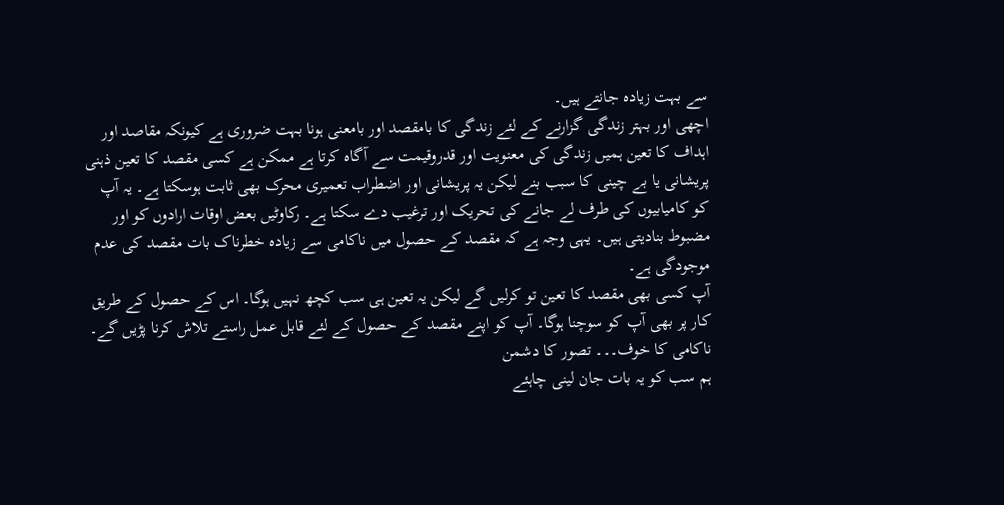سے بہت زیادہ جانتے ہیں۔
اچھی اور بہتر زندگی گزارنے کے لئے زندگی کا بامقصد اور بامعنی ہونا بہت ضروری ہے کیونکہ مقاصد اور اہداف کا تعین ہمیں زندگی کی معنویت اور قدروقیمت سے آگاہ کرتا ہے ممکن ہے کسی مقصد کا تعین ذہنی پریشانی یا بے چینی کا سبب بنے لیکن یہ پریشانی اور اضطراب تعمیری محرک بھی ثابت ہوسکتا ہے۔ یہ آپ کو کامیابیوں کی طرف لے جانے کی تحریک اور ترغیب دے سکتا ہے۔ رکاوٹیں بعض اوقات ارادوں کو اور مضبوط بنادیتی ہیں۔ یہی وجہ ہے کہ مقصد کے حصول میں ناکامی سے زیادہ خطرناک بات مقصد کی عدم موجودگی ہے۔
آپ کسی بھی مقصد کا تعین تو کرلیں گے لیکن یہ تعین ہی سب کچھ نہیں ہوگا۔ اس کے حصول کے طریق کار پر بھی آپ کو سوچنا ہوگا۔ آپ کو اپنے مقصد کے حصول کے لئے قابل عمل راستے تلاش کرنا پڑیں گے۔
ناکامی کا خوف۔۔۔ تصور کا دشمن
ہم سب کو یہ بات جان لینی چاہئے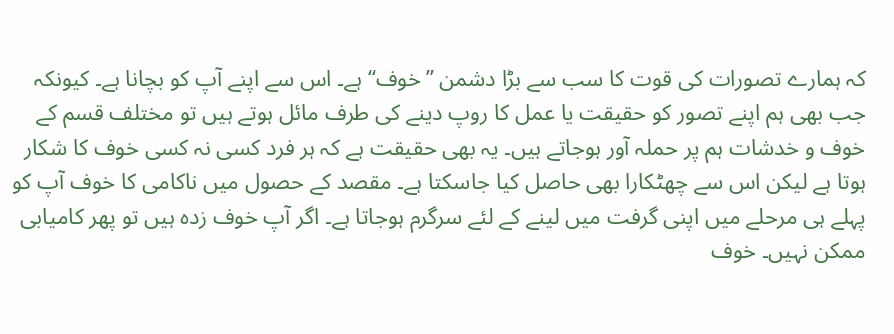کہ ہمارے تصورات کی قوت کا سب سے بڑا دشمن ’’خوف‘‘ ہے۔ اس سے اپنے آپ کو بچانا ہے۔ کیونکہ جب بھی ہم اپنے تصور کو حقیقت یا عمل کا روپ دینے کی طرف مائل ہوتے ہیں تو مختلف قسم کے خوف و خدشات ہم پر حملہ آور ہوجاتے ہیں۔ یہ بھی حقیقت ہے کہ ہر فرد کسی نہ کسی خوف کا شکار ہوتا ہے لیکن اس سے چھٹکارا بھی حاصل کیا جاسکتا ہے۔ مقصد کے حصول میں ناکامی کا خوف آپ کو پہلے ہی مرحلے میں اپنی گرفت میں لینے کے لئے سرگرم ہوجاتا ہے۔ اگر آپ خوف زدہ ہیں تو پھر کامیابی ممکن نہیں۔ خوف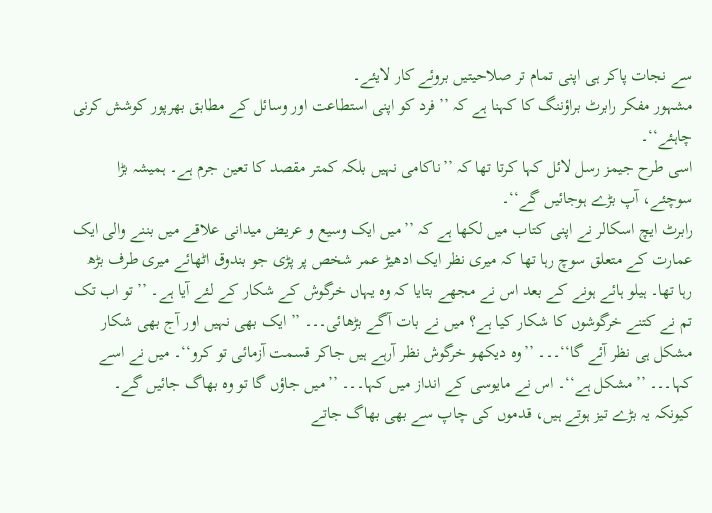سے نجات پاکر ہی اپنی تمام تر صلاحیتیں بروئے کار لایئے۔
مشہور مفکر رابرٹ براؤننگ کا کہنا ہے کہ ’’فرد کو اپنی استطاعت اور وسائل کے مطابق بھرپور کوشش کرنی چاہئے‘‘۔
اسی طرح جیمز رسل لائل کہا کرتا تھا کہ ’’ناکامی نہیں بلکہ کمتر مقصد کا تعین جرم ہے۔ ہمیشہ بڑا سوچئے، آپ بڑے ہوجائیں گے‘‘۔
رابرٹ ایچ اسکالر نے اپنی کتاب میں لکھا ہے کہ ’’میں ایک وسیع و عریض میدانی علاقے میں بننے والی ایک عمارت کے متعلق سوچ رہا تھا کہ میری نظر ایک ادھیڑ عمر شخص پر پڑی جو بندوق اٹھائے میری طرف بڑھ رہا تھا۔ ہیلو ہائے ہونے کے بعد اس نے مجھے بتایا کہ وہ یہاں خرگوش کے شکار کے لئے آیا ہے۔ ’’تو اب تک تم نے کتنے خرگوشوں کا شکار کیا ہے؟ میں نے بات آگے بڑھائی۔۔۔ ’’ایک بھی نہیں اور آج بھی شکار مشکل ہی نظر آئے گا‘‘۔۔۔ ’’وہ دیکھو خرگوش نظر آرہے ہیں جاکر قسمت آزمائی تو کرو‘‘۔ میں نے اسے کہا۔۔۔ ’’مشکل ہے‘‘۔ اس نے مایوسی کے انداز میں کہا۔۔۔ ’’میں جاؤں گا تو وہ بھاگ جائیں گے۔ کیونکہ یہ بڑے تیز ہوتے ہیں، قدموں کی چاپ سے بھی بھاگ جاتے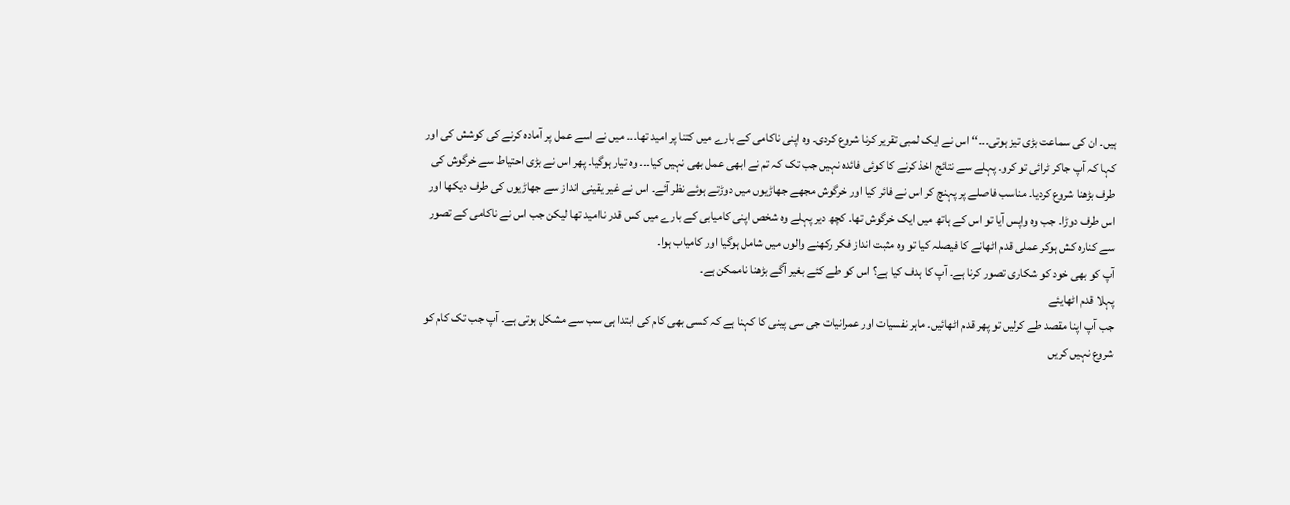ہیں۔ ان کی سماعت بڑی تیز ہوتی۔۔۔‘‘ اس نے ایک لمبی تقریر کرنا شروع کردی۔ وہ اپنی ناکامی کے بارے میں کتنا پر امید تھا۔۔۔ میں نے اسے عمل پر آمادہ کرنے کی کوشش کی اور کہا کہ آپ جاکر ٹرائی تو کرو۔ پہلے سے نتائج اخذ کرنے کا کوئی فائدہ نہیں جب تک کہ تم نے ابھی عمل بھی نہیں کیا۔۔۔ وہ تیار ہوگیا۔ پھر اس نے بڑی احتیاط سے خرگوش کی طرف بڑھنا شروع کردیا۔ مناسب فاصلے پر پہنچ کر اس نے فائر کیا اور خرگوش مجھے جھاڑیوں میں دوڑتے ہوئے نظر آئے۔ اس نے غیر یقینی انداز سے جھاڑیوں کی طرف دیکھا اور اس طرف دوڑا۔ جب وہ واپس آیا تو اس کے ہاتھ میں ایک خرگوش تھا۔ کچھ دیر پہلے وہ شخص اپنی کامیابی کے بارے میں کس قدر ناامید تھا لیکن جب اس نے ناکامی کے تصور سے کنارہ کش ہوکر عملی قدم اٹھانے کا فیصلہ کیا تو وہ مثبت انداز فکر رکھنے والوں میں شامل ہوگیا اور کامیاب ہوا۔
آپ کو بھی خود کو شکاری تصور کرنا ہے۔ آپ کا ہدف کیا ہے؟ اس کو طے کئے بغیر آگے بڑھنا ناممکن ہے۔
پہلا قدم اٹھایئے
جب آپ اپنا مقصد طے کرلیں تو پھر قدم اٹھائیں۔ ماہر نفسیات اور عمرانیات جی سی پینی کا کہنا ہے کہ کسی بھی کام کی ابتدا ہی سب سے مشکل ہوتی ہے۔ آپ جب تک کام کو شروع نہیں کریں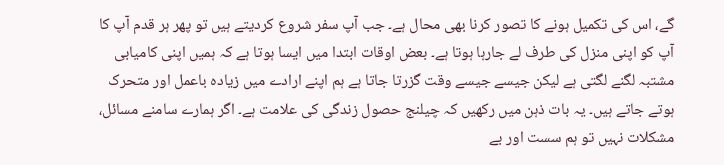گے، اس کی تکمیل ہونے کا تصور کرنا بھی محال ہے۔ جب آپ سفر شروع کردیتے ہیں تو پھر ہر قدم آپ کا آپ کو اپنی منزل کی طرف لے جارہا ہوتا ہے۔ بعض اوقات ابتدا میں ایسا ہوتا ہے کہ ہمیں اپنی کامیابی مشتبہ لگنے لگتی ہے لیکن جیسے جیسے وقت گزرتا جاتا ہے ہم اپنے ارادے میں زیادہ باعمل اور متحرک ہوتے جاتے ہیں۔ یہ بات ذہن میں رکھیں کہ چیلنج حصول زندگی کی علامت ہے۔ اگر ہمارے سامنے مسائل، مشکلات نہیں تو ہم سست اور بے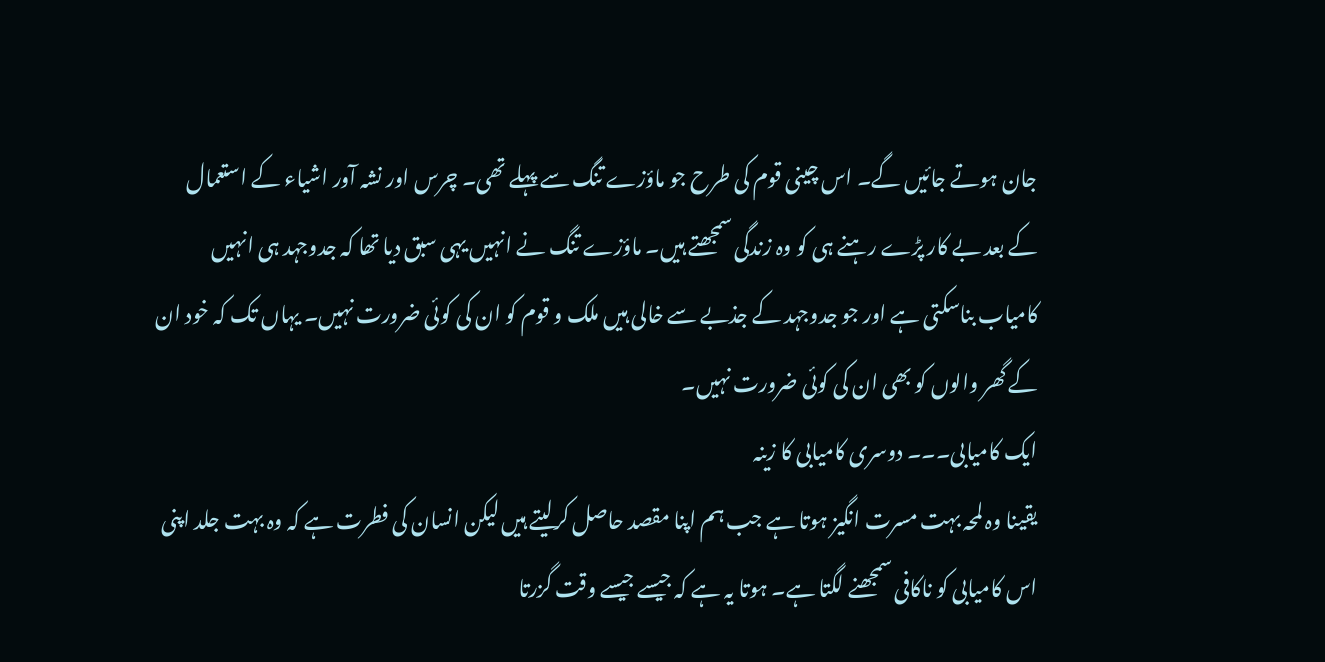جان ہوتے جائیں گے۔ اس چینی قوم کی طرح جو ماؤزے تنگ سے پہلے تھی۔ چرس اور نشہ آور اشیاء کے استعمال کے بعد بے کار پڑے رہنے ہی کو وہ زندگی سمجھتے ہیں۔ ماؤزے تنگ نے انہیں یہی سبق دیا تھا کہ جدوجہد ہی انہیں کامیاب بناسکتی ہے اور جو جدوجہد کے جذبے سے خالی ہیں ملک و قوم کو ان کی کوئی ضرورت نہیں۔ یہاں تک کہ خود ان کے گھر والوں کو بھی ان کی کوئی ضرورت نہیں۔
ایک کامیابی۔۔۔ دوسری کامیابی کا زینہ
یقینا وہ لمحہ بہت مسرت انگیز ہوتا ہے جب ہم اپنا مقصد حاصل کرلیتے ہیں لیکن انسان کی فطرت ہے کہ وہ بہت جلد اپنی اس کامیابی کو ناکافی سمجھنے لگتا ہے۔ ہوتا یہ ہے کہ جیسے جیسے وقت گزرتا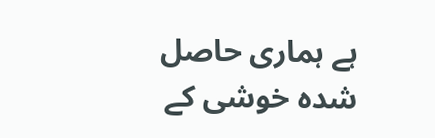ہے ہماری حاصل شدہ خوشی کے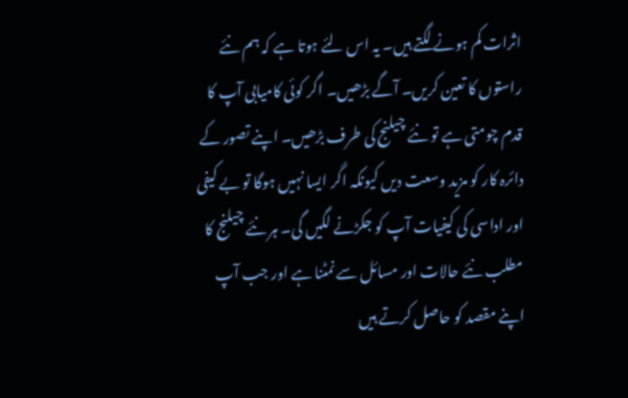اثرات کم ہونے لگتے ہیں۔ یہ اس لئے ہوتا ہے کہ ہم نئے راستوں کا تعین کریں۔ آگے بڑھیں۔ اگر کوئی کامیابی آپ کا قدم چومتی ہے تو نئے چیلنج کی طرف بڑھیں۔ اپنے تصور کے دائرہ کار کو مزید وسعت دیں کیونکہ اگر ایسا نہیں ہوگا تو بے کیفی اور اداسی کی کیفیات آپ کو جکڑنے لگیں گی۔ ہر نئے چیلنج کا مطلب نئے حالات اور مسائل سے نمٹنا ہے اور جب آپ اپنے مقصد کو حاصل کرتے ہیں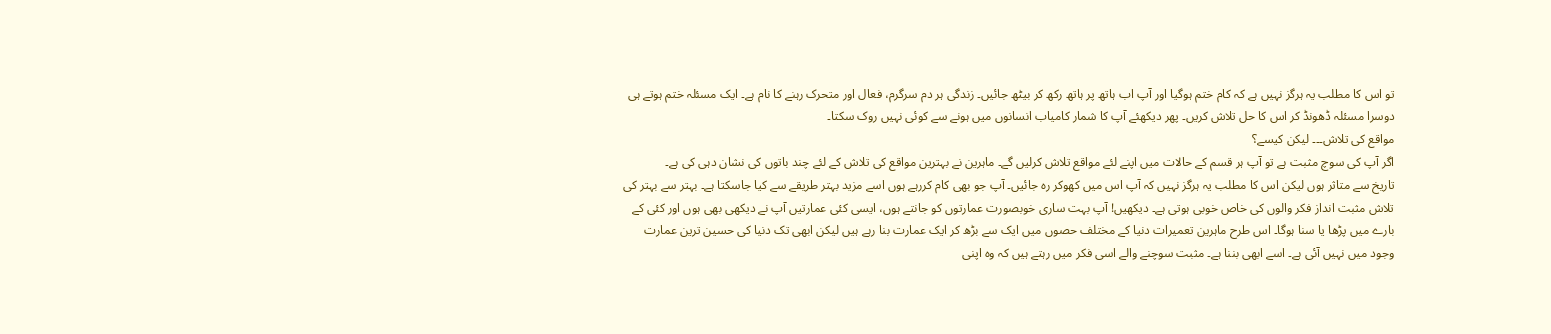تو اس کا مطلب یہ ہرگز نہیں ہے کہ کام ختم ہوگیا اور آپ اب ہاتھ پر ہاتھ رکھ کر بیٹھ جائیں۔ زندگی ہر دم سرگرم، فعال اور متحرک رہنے کا نام ہے۔ ایک مسئلہ ختم ہوتے ہی دوسرا مسئلہ ڈھونڈ کر اس کا حل تلاش کریں۔ پھر دیکھئے آپ کا شمار کامیاب انسانوں میں ہونے سے کوئی نہیں روک سکتا۔
مواقع کی تلاش۔۔۔ لیکن کیسے؟
اگر آپ کی سوچ مثبت ہے تو آپ ہر قسم کے حالات میں اپنے لئے مواقع تلاش کرلیں گے۔ ماہرین نے بہترین مواقع کی تلاش کے لئے چند باتوں کی نشان دہی کی ہے۔
تاریخ سے متاثر ہوں لیکن اس کا مطلب یہ ہرگز نہیں کہ آپ اس میں کھوکر رہ جائیں۔ آپ جو بھی کام کررہے ہوں اسے مزید بہتر طریقے سے کیا جاسکتا ہے۔ بہتر سے بہتر کی تلاش مثبت انداز فکر والوں کی خاص خوبی ہوتی ہے۔ دیکھیں! آپ بہت ساری خوبصورت عمارتوں کو جانتے ہوں، ایسی کئی عمارتیں آپ نے دیکھی بھی ہوں اور کئی کے بارے میں پڑھا یا سنا ہوگا۔ اس طرح ماہرین تعمیرات دنیا کے مختلف حصوں میں ایک سے بڑھ کر ایک عمارت بنا رہے ہیں لیکن ابھی تک دنیا کی حسین ترین عمارت وجود میں نہیں آئی ہے۔ اسے ابھی بننا ہے۔ مثبت سوچنے والے اسی فکر میں رہتے ہیں کہ وہ اپنی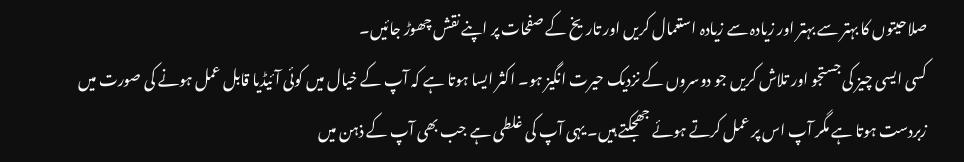صلاحیتوں کا بہتر سے بہتر اور زیادہ سے زیادہ استعمال کریں اور تاریخ کے صفحات پر اپنے نقش چھوڑ جائیں۔
کسی ایسی چیز کی جستجو اور تلاش کریں جو دوسروں کے نزدیک حیرت انگیز ہو۔ اکثر ایسا ہوتا ہے کہ آپ کے خیال میں کوئی آئیڈیا قابل عمل ہونے کی صورت میں زبردست ہوتا ہے مگر آپ اس پر عمل کرتے ہوئے جھجکتے ہیں۔ یہی آپ کی غلطی ہے جب بھی آپ کے ذہن میں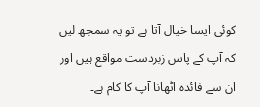کوئی ایسا خیال آتا ہے تو یہ سمجھ لیں کہ آپ کے پاس زبردست مواقع ہیں اور ان سے فائدہ اٹھانا آپ کا کام ہے۔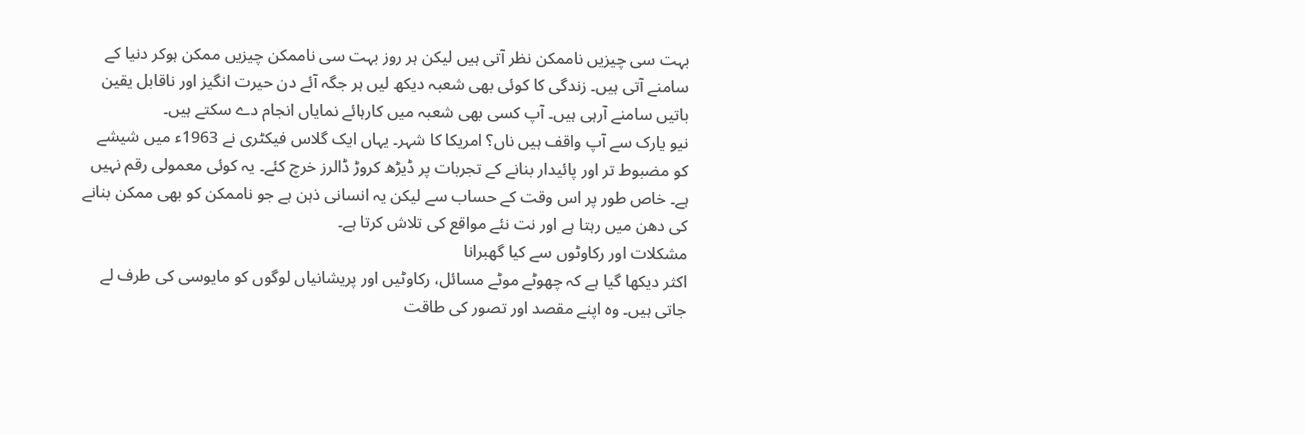بہت سی چیزیں ناممکن نظر آتی ہیں لیکن ہر روز بہت سی ناممکن چیزیں ممکن ہوکر دنیا کے سامنے آتی ہیں۔ زندگی کا کوئی بھی شعبہ دیکھ لیں ہر جگہ آئے دن حیرت انگیز اور ناقابل یقین باتیں سامنے آرہی ہیں۔ آپ کسی بھی شعبہ میں کارہائے نمایاں انجام دے سکتے ہیں۔
نیو یارک سے آپ واقف ہیں ناں؟ امریکا کا شہر۔ یہاں ایک گلاس فیکٹری نے 1963ء میں شیشے کو مضبوط تر اور پائیدار بنانے کے تجربات پر ڈیڑھ کروڑ ڈالرز خرچ کئے۔ یہ کوئی معمولی رقم نہیں ہے۔ خاص طور پر اس وقت کے حساب سے لیکن یہ انسانی ذہن ہے جو ناممکن کو بھی ممکن بنانے کی دھن میں رہتا ہے اور نت نئے مواقع کی تلاش کرتا ہے۔
مشکلات اور رکاوٹوں سے کیا گھبرانا
اکثر دیکھا گیا ہے کہ چھوٹے موٹے مسائل، رکاوٹیں اور پریشانیاں لوگوں کو مایوسی کی طرف لے جاتی ہیں۔ وہ اپنے مقصد اور تصور کی طاقت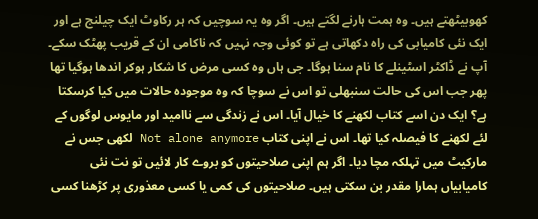کھوبیٹھتے ہیں۔ وہ ہمت ہارنے لگتے ہیں۔ اگر وہ یہ سوچیں کہ ہر رکاوٹ ایک چیلنج ہے اور ایک نئی کامیابی کی راہ دکھاتی ہے تو کوئی وجہ نہیں کہ ناکامی ان کے قریب پھٹک سکے۔ آپ نے ڈاکٹر اسٹینلے کا نام سنا ہوگا۔ جی ہاں وہ کسی مرض کا شکار ہوکر اندھا ہوگیا تھا پھر جب اس کی حالت سنبھلی تو اس نے سوچا کہ وہ موجودہ حالات میں کیا کرسکتا ہے؟ ایک دن اسے کتاب لکھنے کا خیال آیا۔ اس نے زندگی سے ناامید اور مایوس لوگوں کے لئے لکھنے کا فیصلہ کیا تھا۔ اس نے اپنی کتاب Not alone anymore لکھی جس نے مارکیٹ میں تہلکہ مچا دیا۔ اگر ہم اپنی صلاحیتوں کو بروے کار لائیں تو نت نئی کامیابیاں ہمارا مقدر بن سکتی ہیں۔ صلاحیتوں کی کمی یا کسی معذوری پر کڑھنا کسی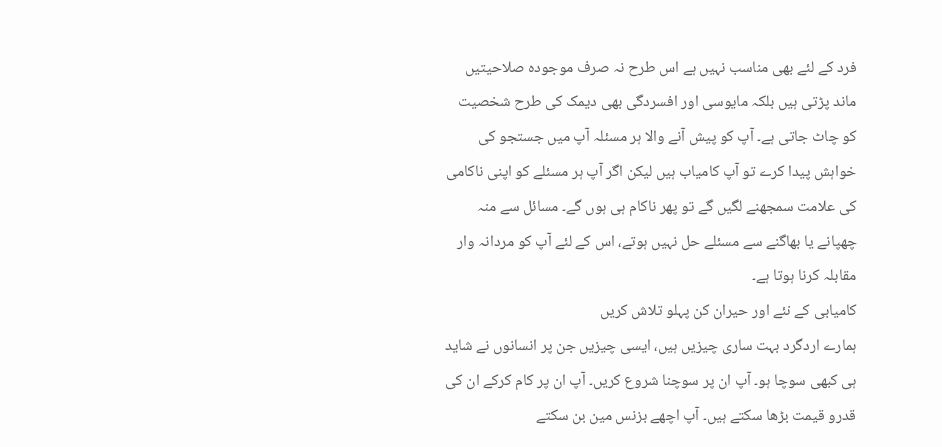فرد کے لئے بھی مناسب نہیں ہے اس طرح نہ صرف موجودہ صلاحیتیں ماند پڑتی ہیں بلکہ مایوسی اور افسردگی بھی دیمک کی طرح شخصیت کو چاٹ جاتی ہے۔ آپ کو پیش آنے والا ہر مسئلہ آپ میں جستجو کی خواہش پیدا کرے تو آپ کامیاب ہیں لیکن اگر آپ ہر مسئلے کو اپنی ناکامی کی علامت سمجھنے لگیں گے تو پھر ناکام ہی ہوں گے۔ مسائل سے منہ چھپانے یا بھاگنے سے مسئلے حل نہیں ہوتے، اس کے لئے آپ کو مردانہ وار مقابلہ کرنا ہوتا ہے۔
کامیابی کے نئے اور حیران کن پہلو تلاش کریں
ہمارے اردگرد بہت ساری چیزیں ہیں، ایسی چیزیں جن پر انسانوں نے شاید ہی کبھی سوچا ہو۔ آپ ان پر سوچنا شروع کریں۔ آپ ان پر کام کرکے ان کی قدرو قیمت بڑھا سکتے ہیں۔ آپ اچھے بزنس مین بن سکتے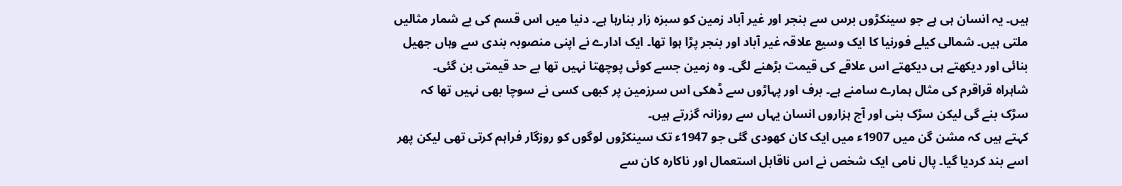ہیں۔ یہ انسان ہی ہے جو سینکڑوں برس سے بنجر اور غیر آباد زمین کو سبزہ زار بنارہا ہے۔ دنیا میں اس قسم کی بے شمار مثالیں ملتی ہیں۔ شمالی کیلے فورنیا کا ایک وسیع علاقہ غیر آباد اور بنجر پڑا ہوا تھا۔ ایک ادارے نے اپنی منصوبہ بندی سے وہاں جھیل بنائی اور دیکھتے ہی دیکھتے اس علاقے کی قیمت بڑھنے لگی۔ وہ زمین جسے کوئی پوچھتا نہیں تھا بے حد قیمتی بن گئی۔
شاہراہ قراقرم کی مثال ہمارے سامنے ہے۔ برف اور پہاڑوں سے ڈھکی اس سرزمین پر کبھی کسی نے سوچا بھی نہیں تھا کہ سڑک بنے گی لیکن سڑک بنی اور آج ہزاروں انسان یہاں سے روزانہ گزرتے ہیں۔
کہتے ہیں کہ مشن گن میں 1907ء میں ایک کان کھودی گئی جو 1947ء تک سینکڑوں لوگوں کو روزگار فراہم کرتی تھی لیکن پھر اسے بند کردیا گیا۔ پال نامی ایک شخص نے اس ناقابل استعمال اور ناکارہ کان سے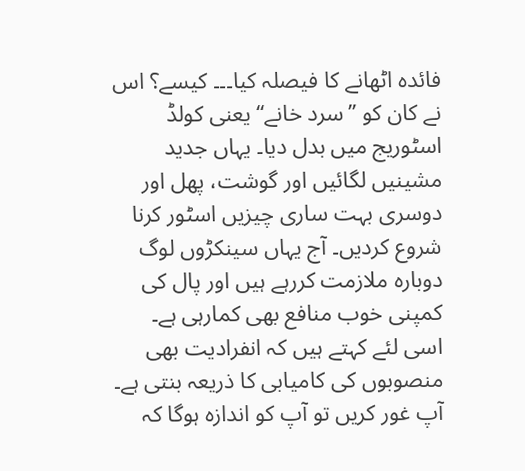فائدہ اٹھانے کا فیصلہ کیا۔۔۔ کیسے؟ اس نے کان کو ’’سرد خانے‘‘ یعنی کولڈ اسٹوریج میں بدل دیا۔ یہاں جدید مشینیں لگائیں اور گوشت، پھل اور دوسری بہت ساری چیزیں اسٹور کرنا شروع کردیں۔ آج یہاں سینکڑوں لوگ دوبارہ ملازمت کررہے ہیں اور پال کی کمپنی خوب منافع بھی کمارہی ہے۔ اسی لئے کہتے ہیں کہ انفرادیت بھی منصوبوں کی کامیابی کا ذریعہ بنتی ہے۔
آپ غور کریں تو آپ کو اندازہ ہوگا کہ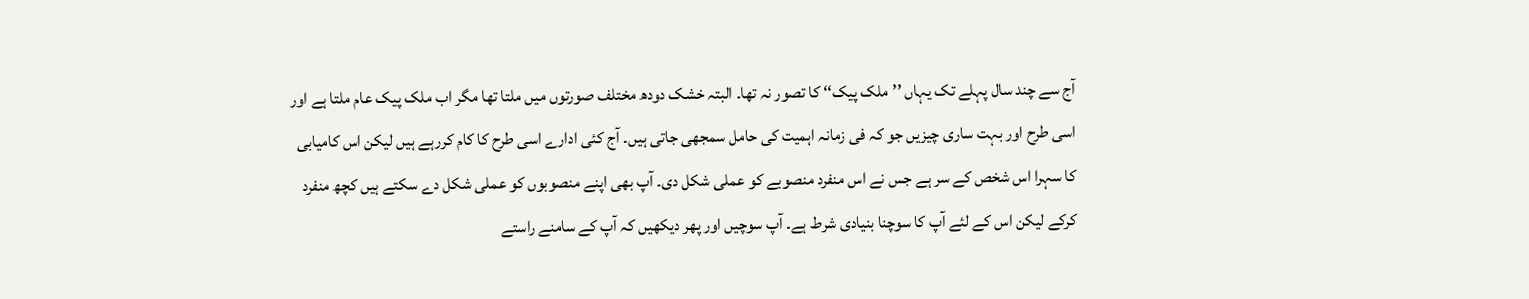آج سے چند سال پہلے تک یہاں ’’ملک پیک‘‘ کا تصور نہ تھا۔ البتہ خشک دودھ مختلف صورتوں میں ملتا تھا مگر اب ملک پیک عام ملتا ہے اور اسی طرح اور بہت ساری چیزیں جو کہ فی زمانہ اہمیت کی حامل سمجھی جاتی ہیں۔ آج کئی ادارے اسی طرح کا کام کررہے ہیں لیکن اس کامیابی کا سہرا اس شخص کے سر ہے جس نے اس منفرد منصوبے کو عملی شکل دی۔ آپ بھی اپنے منصوبوں کو عملی شکل دے سکتے ہیں کچھ منفرد کرکے لیکن اس کے لئے آپ کا سوچنا بنیادی شرط ہے۔ آپ سوچیں اور پھر دیکھیں کہ آپ کے سامنے راستے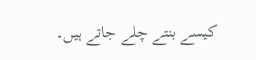کیسے بنتے چلے جاتے ہیں۔